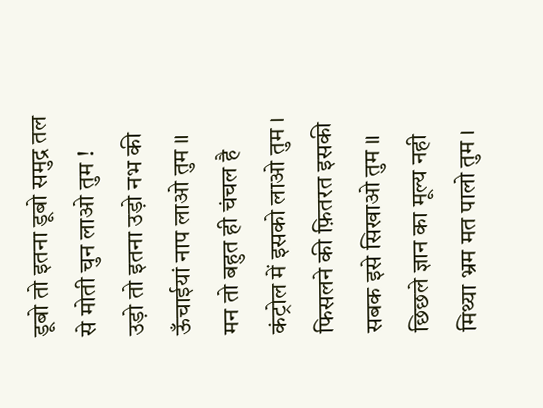डूबो तो इतना डूबो समुद्र तल से मोती चुन लाओ तुम !
उड़ो तो इतना उड़ो नभ की ऊँचाईयां नाप लाओ तुम ॥
मन तो बहुत ही चंचल है कंट्रोल में इसको लाओ तुम ।
फिसलने की फ़ितरत इसकी सबक इसे सिखाओ तुम ॥
छिछले ज्ञान का मूल्य नही मिथ्या भ्रम मत पालो तुम ।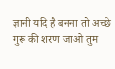ज्ञानी यदि है बनना तो अच्छे गुरू की शरण जाओ तुम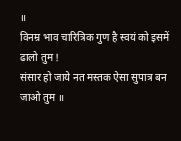॥
विनम्र भाव चारित्रिक गुण है स्वयं को इसमें ढालो तुम !
संसार हो जाये नत मस्तक ऐसा सुपात्र बन जाओ तुम ॥